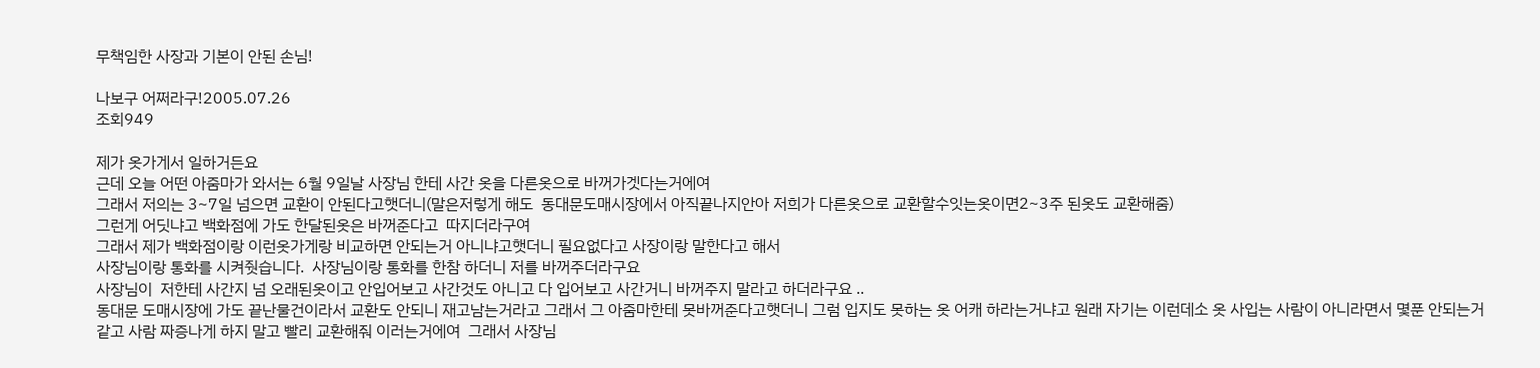무책임한 사장과 기본이 안된 손님!

나보구 어쩌라구!2005.07.26
조회949

제가 옷가게서 일하거든요
근데 오늘 어떤 아줌마가 와서는 6월 9일날 사장님 한테 사간 옷을 다른옷으로 바꺼가겟다는거에여
그래서 저의는 3~7일 넘으면 교환이 안된다고햇더니(말은저렇게 해도  동대문도매시장에서 아직끝나지안아 저희가 다른옷으로 교환할수잇는옷이면2~3주 된옷도 교환해줌)
그런게 어딧냐고 백화점에 가도 한달된옷은 바꺼준다고  따지더라구여
그래서 제가 백화점이랑 이런옷가게랑 비교하면 안되는거 아니냐고햇더니 필요없다고 사장이랑 말한다고 해서
사장님이랑 통화를 시켜줫습니다.  사장님이랑 통화를 한참 하더니 저를 바꺼주더라구요
사장님이  저한테 사간지 넘 오래된옷이고 안입어보고 사간것도 아니고 다 입어보고 사간거니 바꺼주지 말라고 하더라구요 ..
동대문 도매시장에 가도 끝난물건이라서 교환도 안되니 재고남는거라고 그래서 그 아줌마한테 못바꺼준다고햇더니 그럼 입지도 못하는 옷 어캐 하라는거냐고 원래 자기는 이런데소 옷 사입는 사람이 아니라면서 몇푼 안되는거 같고 사람 짜증나게 하지 말고 빨리 교환해줘 이러는거에여  그래서 사장님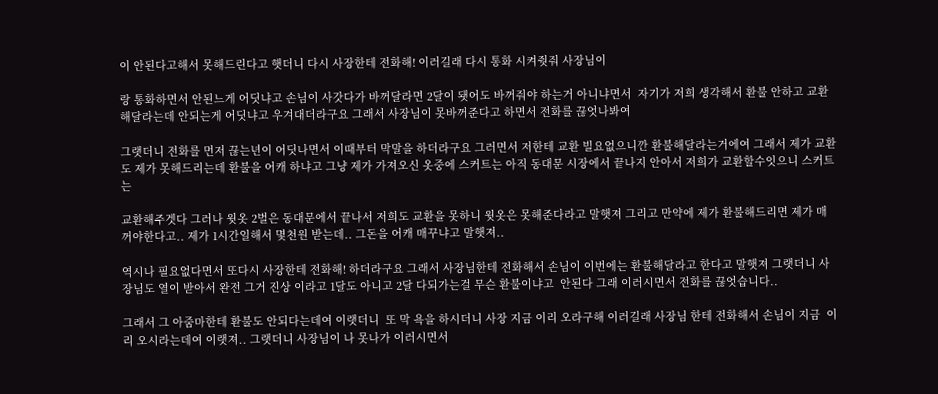이 안된다고해서 못해드린다고 햇더니 다시 사장한테 전화해! 이러길래 다시 통화 시켜줫줘 사장님이

랑 통화하면서 안된느게 어딧냐고 손님이 사갓다가 바꺼달라면 2달이 됏어도 바꺼줘야 하는거 아니냐면서  자기가 저희 생각해서 환불 안하고 교환해달라는데 안되는게 어딧냐고 우겨대더라구요 그래서 사장님이 못바꺼준다고 하면서 전화를 끊엇나봐여

그랫더니 전화를 먼저 끊는년이 어딧나면서 이때부터 막말을 하더라구요 그러면서 저한테 교환 빌요없으니깐 환불해달라는거에여 그래서 제가 교환도 제가 못해드리는데 환불을 어캐 하냐고 그냥 제가 가져오신 옷중에 스커트는 아직 동대문 시장에서 끝나지 안아서 저희가 교환할수잇으니 스커트는

교환해주겟다 그러나 윗옷 2벌은 동대문에서 끝나서 저희도 교환을 못하니 윗옷은 못해준다라고 말햇져 그리고 만약에 제가 환불해드리면 제가 매꺼야한다고.. 제가 1시간일해서 몇천원 받는데.. 그돈을 어캐 매꾸냐고 말햇져..

역시나 필요없다면서 또다시 사장한테 전화해! 하더라구요 그래서 사장님한테 전화해서 손님이 이번에는 환불해달라고 한다고 말햇져 그랫더니 사장님도 열이 받아서 완전 그거 진상 이라고 1달도 아니고 2달 다되가는걸 무슨 환불이냐고  안된다 그래 이러시면서 전화를 끊엇습니다..

그래서 그 아줌마한테 환불도 안되다는데여 이랫더니  또 막 욕을 하시더니 사장 지금 이리 오라구해 이러길래 사장님 한테 전화해서 손님이 지금  이리 오시라는데여 이랫져.. 그랫더니 사장님이 나 못나가 이러시면서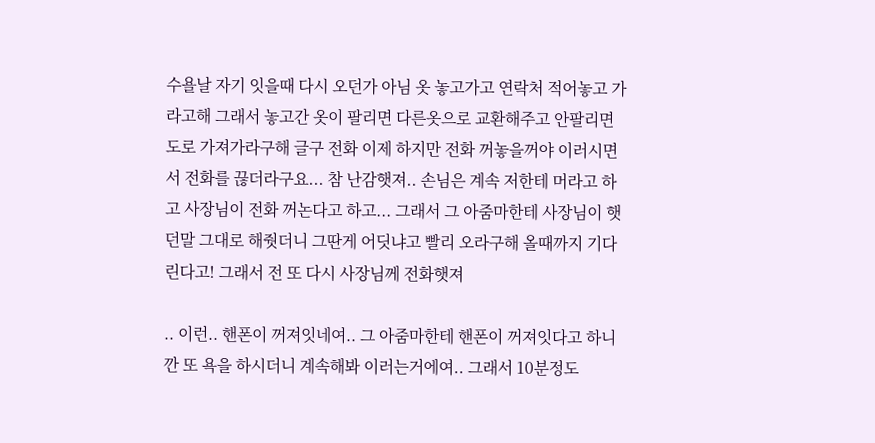수욜날 자기 잇을때 다시 오던가 아님 옷 놓고가고 연락처 적어놓고 가라고해 그래서 놓고간 옷이 팔리면 다른옷으로 교환해주고 안팔리면 도로 가져가라구해 글구 전화 이제 하지만 전화 꺼놓을꺼야 이러시면서 전화를 끊더라구요... 참 난감햇져.. 손님은 계속 저한테 머라고 하고 사장님이 전화 꺼논다고 하고... 그래서 그 아줌마한테 사장님이 햇던말 그대로 해줫더니 그딴게 어딧냐고 빨리 오라구해 올때까지 기다린다고! 그래서 전 또 다시 사장님께 전화햇져

.. 이런.. 핸폰이 꺼져잇네여.. 그 아줌마한테 핸폰이 꺼져잇다고 하니깐 또 욕을 하시더니 계속해봐 이러는거에여.. 그래서 10분정도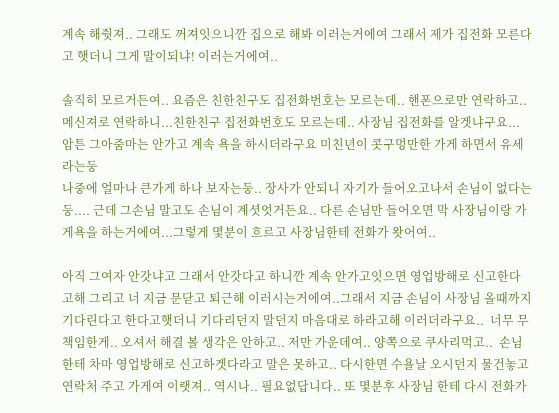계속 해줫져.. 그래도 꺼져잇으니깐 집으로 해봐 이러는거에여 그래서 제가 집전화 모른다고 햇더니 그게 말이되냐! 이러는거에여..

솔직히 모르거든여.. 요즘은 친한친구도 집전화번호는 모르는데.. 핸폰으로만 연락하고.. 메신져로 연락하니...친한친구 집전화번호도 모르는데.. 사장님 집전화를 알겟냐구요... 암튼 그아줌마는 안가고 계속 욕을 하시더라구요 미친년이 콧구멍만한 가게 하면서 유세라는둥
나중에 얼마나 큰가게 하나 보자는둥.. 장사가 안되니 자기가 들어오고나서 손님이 없다는둥.... 근데 그손님 말고도 손님이 계셧엇거든요.. 다른 손님만 들어오면 막 사장님이랑 가게욕을 하는거에여...그렇게 몇분이 흐르고 사장님한테 전화가 왓어여..

아직 그여자 안갓냐고 그래서 안갓다고 하니깐 계속 안가고잇으면 영업방해로 신고한다고해 그리고 너 지금 문닫고 퇴근해 이러시는거에여..그래서 지금 손님이 사장님 올때까지 기다린다고 한다고햇더니 기다리던지 말던지 마음대로 하라고해 이러더라구요..  너무 무책임한게.. 오셔서 해결 볼 생각은 안하고.. 저만 가운데여.. 양쪽으로 쿠사리먹고..  손님한테 차마 영업방해로 신고하겟다라고 말은 못하고.. 다시한면 수욜날 오시던지 물건놓고 연락처 주고 가게여 이랫져.. 역시나.. 필요없답니다.. 또 몇분후 사장님 한테 다시 전화가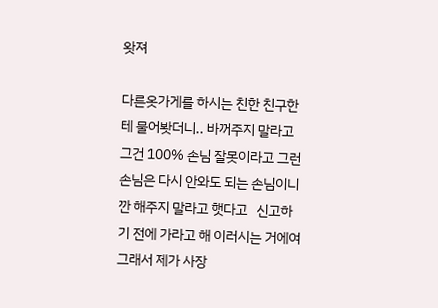왓져

다른옷가게를 하시는 친한 친구한테 물어봣더니.. 바꺼주지 말라고 그건 100% 손님 잘못이라고 그런손님은 다시 안와도 되는 손님이니깐 해주지 말라고 햇다고   신고하기 전에 가라고 해 이러시는 거에여 그래서 제가 사장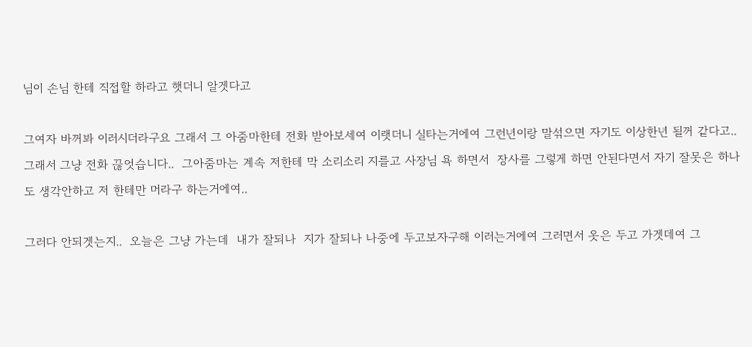님이 손님 한테 직접할 하라고 햇더니 알겟다고

그여자 바꺼봐 이러시더라구요 그래서 그 아줌마한테 전화 받아보세여 이랫더니 실타는거에여 그런년이랑 말섞으면 자기도 이상한년 될꺼 같다고.. 그래서 그냥 전화 끊엇습니다..  그아줌마는 계속 저한테 막 소리소리 지를고 사장님 욕 하면서  장사를 그렇게 하면 안된다면서 자기 잘못은 하나도 생각안하고 저 한테만 머라구 하는거에여..

그러다 안되겟는지..  오늘은 그냥 가는데  내가 잘되나  지가 잘되나 나중에 두고보자구해 이러는거에여 그러면서 옷은 두고 가겟데여 그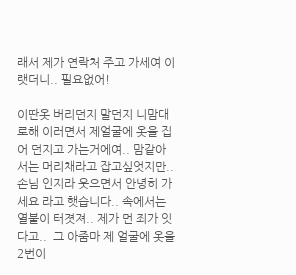래서 제가 연락처 주고 가세여 이랫더니.. 필요없어!

이딴옷 버리던지 말던지 니맘대로해 이러면서 제얼굴에 옷을 집어 던지고 가는거에여.. 맘같아서는 머리채라고 잡고싶엇지만.. 손님 인지라 웃으면서 안녕히 가세요 라고 햇습니다.. 속에서는 열불이 터졋져.. 제가 먼 죄가 잇다고..  그 아줌마 제 얼굴에 옷을 2번이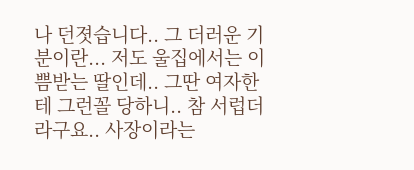나 던졋습니다.. 그 더러운 기분이란... 저도 울집에서는 이쁨받는 딸인데.. 그딴 여자한테 그런꼴 당하니.. 참 서럽더라구요.. 사장이라는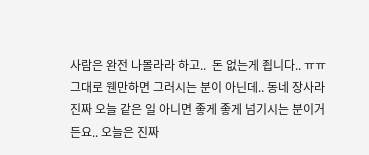사람은 완전 나몰라라 하고..  돈 없는게 죕니다.. ㅠㅠ
그대로 웬만하면 그러시는 분이 아닌데.. 동네 장사라 진짜 오늘 같은 일 아니면 좋게 좋게 넘기시는 분이거든요.. 오늘은 진짜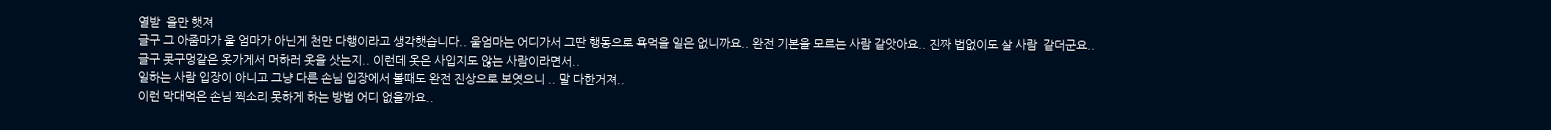열받  을만 햇져
글구 그 아줌마가 울 엄마가 아닌게 천만 다행이라고 생각햇습니다.. 울엄마는 어디가서 그딴 행동으로 욕먹을 일은 없니까요.. 완전 기본을 모르는 사람 같앗아요.. 진짜 법없이도 살 사람  같더군요..  글구 콧구멍같은 옷가게서 머하러 옷을 삿는지.. 이런데 옷은 사입지도 않는 사람이라면서..
일하는 사람 입장이 아니고 그냥 다른 손님 입장에서 볼때도 완전 진상으로 보엿으니 .. 말 다한거져..
이런 막대먹은 손님 찍소리 못하게 하는 방법 어디 없을까요..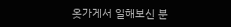옷가게서 일해보신 분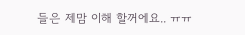들은 제맘 이해 할꺼에요.. ㅠㅠ